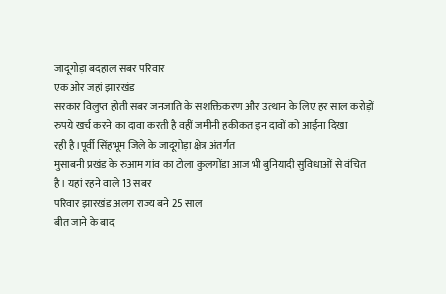जादूगोड़ा बदहाल सबर परिवार
एक ओर जहां झारखंड
सरकार विलुप्त होती सबर जनजाति के सशक्तिकरण और उत्थान के लिए हर साल करोड़ों
रुपये खर्च करने का दावा करती है वहीं जमीनी हकीकत इन दावों को आईना दिखा
रही है।पूर्वी सिंहभूम जिले के जादूगोड़ा क्षेत्र अंतर्गत
मुसाबनी प्रखंड के रुआम गांव का टोला कुलगोंडा आज भी बुनियादी सुविधाओं से वंचित
है। यहां रहने वाले 13 सबर
परिवार झारखंड अलग राज्य बने 25 साल
बीत जाने के बाद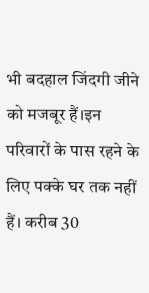भी बदहाल जिंदगी जीने को मजबूर हैं।इन परिवारों के पास रहने के
लिए पक्के घर तक नहीं हैं। करीब 30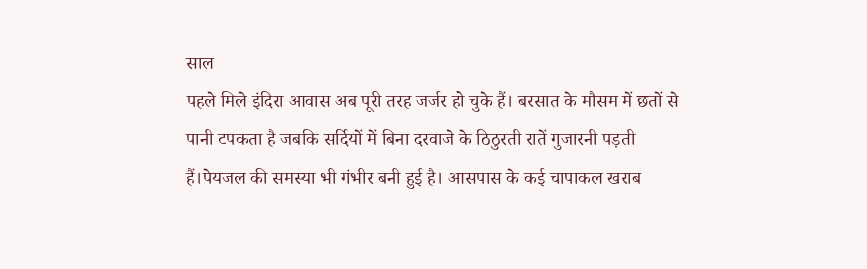साल
पहले मिले इंदिरा आवास अब पूरी तरह जर्जर हो चुके हैं। बरसात के मौसम में छतों से
पानी टपकता है जबकि सर्दियों में बिना दरवाजे के ठिठुरती रातें गुजारनी पड़ती
हैं।पेयजल की समस्या भी गंभीर बनी हुई है। आसपास के कई चापाकल खराब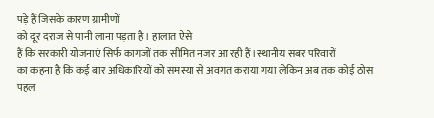पड़े हैं जिसके कारण ग्रामीणों
को दूर दराज से पानी लाना पड़ता है। हालात ऐसे
हैं कि सरकारी योजनाएं सिर्फ कागजों तक सीमित नजर आ रही हैं।स्थानीय सबर परिवारों
का कहना है कि कई बार अधिकारियों को समस्या से अवगत कराया गया लेकिन अब तक कोई ठोस
पहल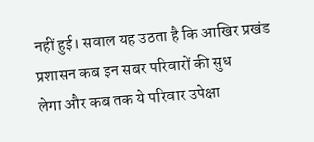नहीं हुई। सवाल यह उठता है कि आखिर प्रखंड प्रशासन कब इन सबर परिवारों की सुध
लेगा और कब तक ये परिवार उपेक्षा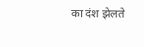का दंश झेलते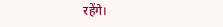रहेंगे।